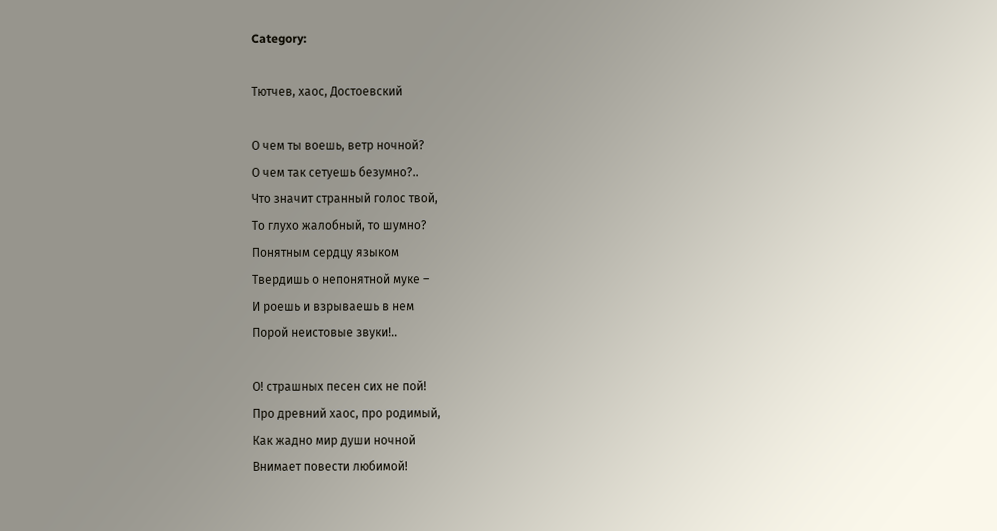Category:

Тютчев, хаос, Достоевский

О чем ты воешь, ветр ночной?
О чем так сетуешь безумно?..
Что значит странный голос твой,
То глухо жалобный, то шумно?
Понятным сердцу языком
Твердишь о непонятной муке –
И роешь и взрываешь в нем
Порой неистовые звуки!..

О! страшных песен сих не пой!
Про древний хаос, про родимый,
Как жадно мир души ночной
Внимает повести любимой!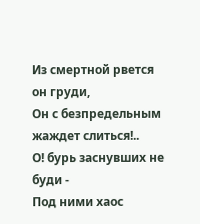Из смертной рвется он груди,
Он с безпредельным жаждет слиться!..
О! бурь заснувших не буди -
Под ними хаос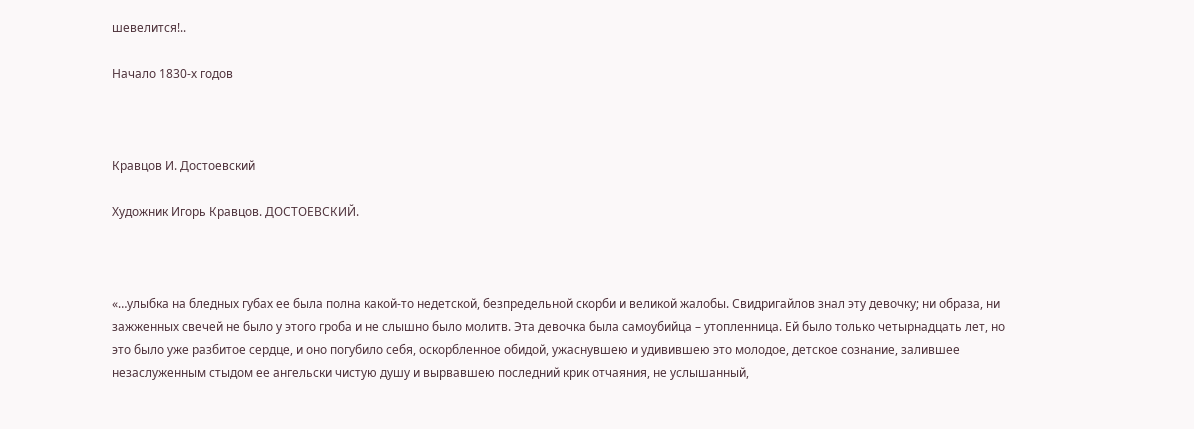шевелится!..

Начало 1830-х годов



Кравцов И. Достоевский

Художник Игорь Кравцов. ДОСТОЕВСКИЙ.



«…улыбка на бледных губах ее была полна какой-то недетской, безпредельной скорби и великой жалобы. Свидригайлов знал эту девочку; ни образа, ни зажженных свечей не было у этого гроба и не слышно было молитв. Эта девочка была самоубийца – утопленница. Ей было только четырнадцать лет, но это было уже разбитое сердце, и оно погубило себя, оскорбленное обидой, ужаснувшею и удивившею это молодое, детское сознание, залившее незаслуженным стыдом ее ангельски чистую душу и вырвавшею последний крик отчаяния, не услышанный,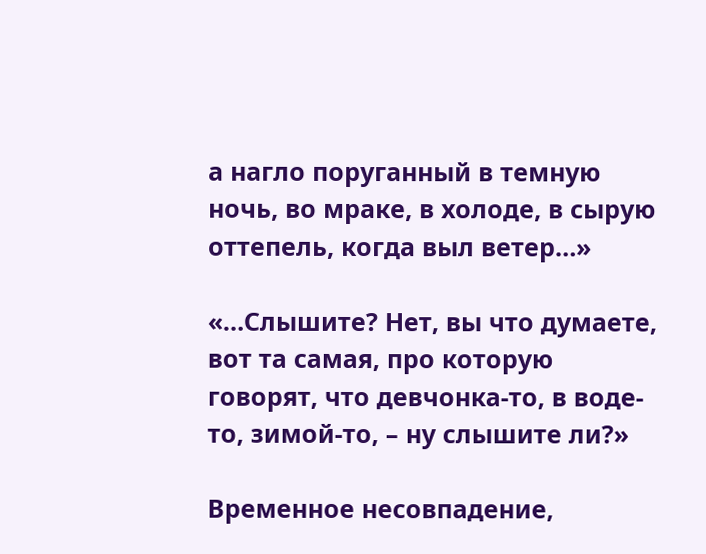а нагло поруганный в темную ночь, во мраке, в холоде, в сырую оттепель, когда выл ветер…»

«…Слышите? Нет, вы что думаете, вот та самая, про которую говорят, что девчонка-то, в воде-то, зимой-то, – ну слышите ли?»

Временное несовпадение,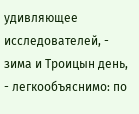удивляющее исследователей, - зима и Троицын день, - легкообъяснимо: по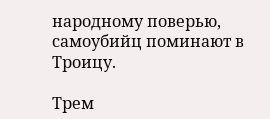народному поверью, самоубийц поминают в Троицу.

Трем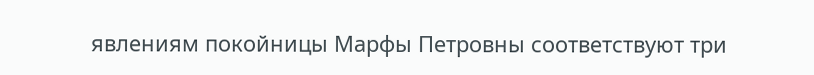явлениям покойницы Марфы Петровны соответствуют три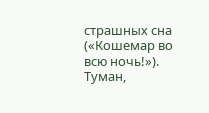страшных сна («Кошемар во всю ночь!»). Туман,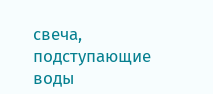свеча, подступающие воды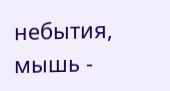небытия, мышь -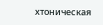хтоническая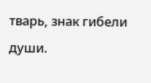тварь, знак гибели души.